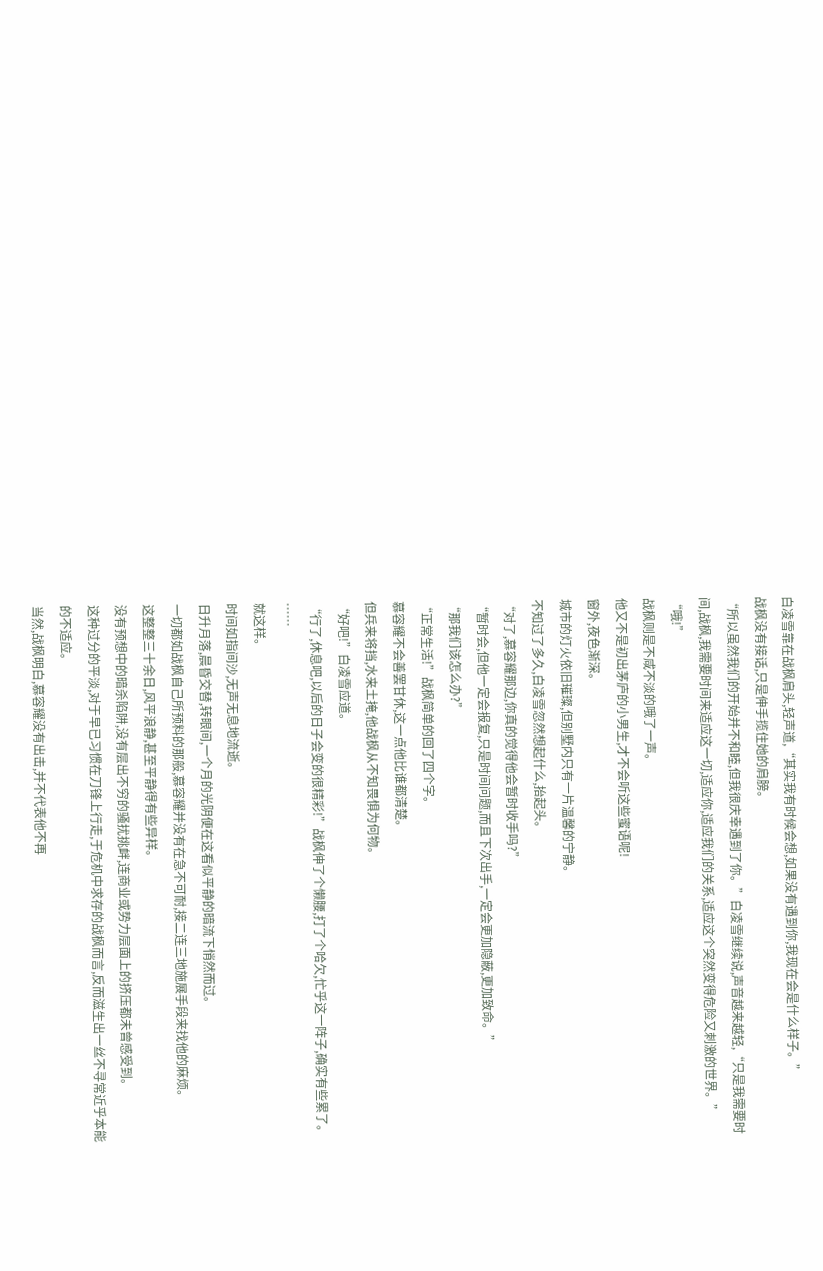白凌雪靠在战枫肩头,轻声道,“其实我有时候会想,如果没有遇到你,我现在会是什么样子。”
战枫没有接话,只是伸手揽住她的肩膀。
“所以虽然我们的开始并不和睦,但我很庆幸遇到了你。”白凌雪继续说,声音越来越轻,“只是我需要时间,战枫,我需要时间来适应这一切,适应你,适应我们的关系,适应这个突然变得危险又刺激的世界。”
“哦!”
战枫则是不咸不淡的哦了一声。
他又不是初出茅庐的小男生,才不会听这些蜜语呢!
窗外,夜色渐深。
城市的灯火依旧璀璨,但别墅内只有一片温馨的宁静。
不知过了多久,白凌雪忽然想起什么,抬起头。
“对了,慕容耀那边,你真的觉得他会暂时收手吗?”
“暂时会,但他一定会报复,只是时间问题,而且下次出手,一定会更加隐蔽,更加致命。”
“那我们该怎么办?”
“正常生活!”战枫简单的回了四个字。
慕容耀不会善罢甘休,这一点他比谁都清楚。
但兵来将挡,水来土掩,他战枫从不知畏惧为何物。
“好吧!”白凌雪应道。
“行了,休息吧,以后的日子会变的很精彩!”战枫伸了个懒腰,打了个哈欠,忙乎这一阵子,确实有些累了。
……
就这样。
时间如指间沙,无声无息地流逝。
日升月落,晨昏交替,转眼间,一个月的光阴便在这看似平静的暗流下悄然而过。
一切都如战枫自己所预料的那般,慕容耀并没有在急不可耐,接二连三地施展手段来找他的麻烦。
这整整三十余日,风平浪静,甚至平静得有些异样。
没有预想中的暗杀陷阱,没有层出不穷的骚扰挑衅,连商业或势力层面上的挤压都未曾感受到。
这种过分的平淡,对于早已习惯在刀锋上行走,于危机中求存的战枫而言,反而滋生出一丝不寻常近乎本能的不适应。
当然,战枫明白,慕容耀没有出击,并不代表他不再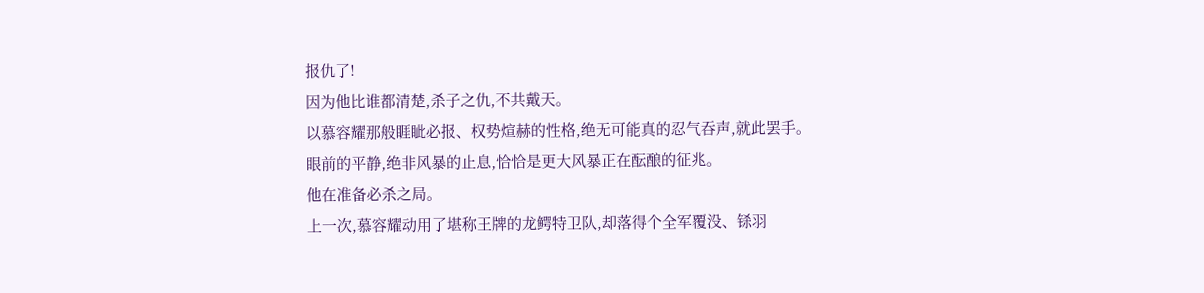报仇了!
因为他比谁都清楚,杀子之仇,不共戴天。
以慕容耀那般睚眦必报、权势煊赫的性格,绝无可能真的忍气吞声,就此罢手。
眼前的平静,绝非风暴的止息,恰恰是更大风暴正在酝酿的征兆。
他在准备必杀之局。
上一次,慕容耀动用了堪称王牌的龙鳄特卫队,却落得个全军覆没、铩羽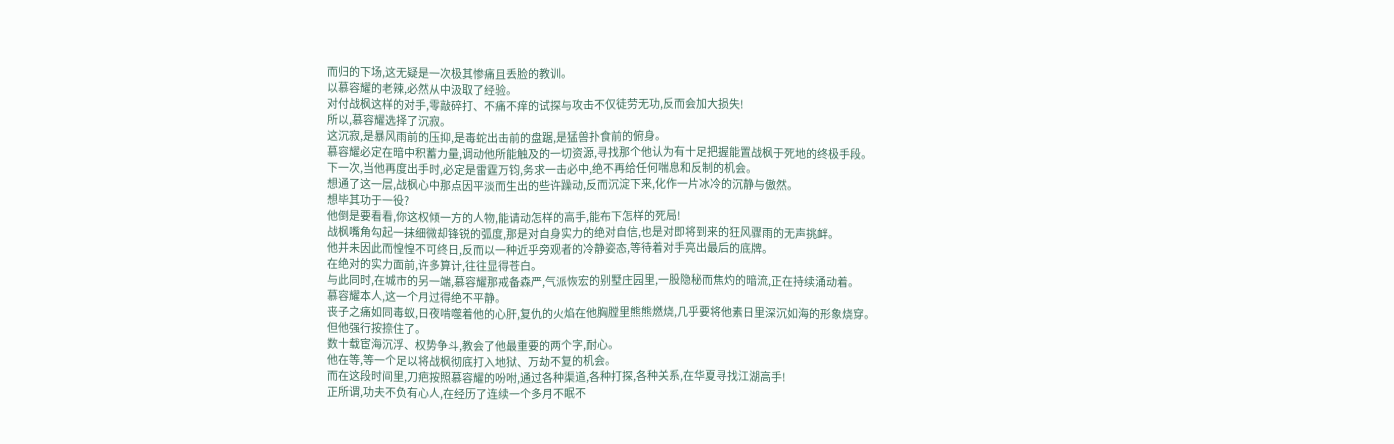而归的下场,这无疑是一次极其惨痛且丢脸的教训。
以慕容耀的老辣,必然从中汲取了经验。
对付战枫这样的对手,零敲碎打、不痛不痒的试探与攻击不仅徒劳无功,反而会加大损失!
所以,慕容耀选择了沉寂。
这沉寂,是暴风雨前的压抑,是毒蛇出击前的盘踞,是猛兽扑食前的俯身。
慕容耀必定在暗中积蓄力量,调动他所能触及的一切资源,寻找那个他认为有十足把握能置战枫于死地的终极手段。
下一次,当他再度出手时,必定是雷霆万钧,务求一击必中,绝不再给任何喘息和反制的机会。
想通了这一层,战枫心中那点因平淡而生出的些许躁动,反而沉淀下来,化作一片冰冷的沉静与傲然。
想毕其功于一役?
他倒是要看看,你这权倾一方的人物,能请动怎样的高手,能布下怎样的死局!
战枫嘴角勾起一抹细微却锋锐的弧度,那是对自身实力的绝对自信,也是对即将到来的狂风骤雨的无声挑衅。
他并未因此而惶惶不可终日,反而以一种近乎旁观者的冷静姿态,等待着对手亮出最后的底牌。
在绝对的实力面前,许多算计,往往显得苍白。
与此同时,在城市的另一端,慕容耀那戒备森严,气派恢宏的别墅庄园里,一股隐秘而焦灼的暗流,正在持续涌动着。
慕容耀本人,这一个月过得绝不平静。
丧子之痛如同毒蚁,日夜啃噬着他的心肝,复仇的火焰在他胸膛里熊熊燃烧,几乎要将他素日里深沉如海的形象烧穿。
但他强行按捺住了。
数十载宦海沉浮、权势争斗,教会了他最重要的两个字,耐心。
他在等,等一个足以将战枫彻底打入地狱、万劫不复的机会。
而在这段时间里,刀疤按照慕容耀的吩咐,通过各种渠道,各种打探,各种关系,在华夏寻找江湖高手!
正所谓,功夫不负有心人,在经历了连续一个多月不眠不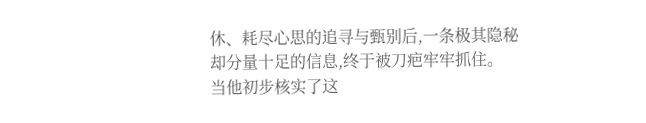休、耗尽心思的追寻与甄别后,一条极其隐秘却分量十足的信息,终于被刀疤牢牢抓住。
当他初步核实了这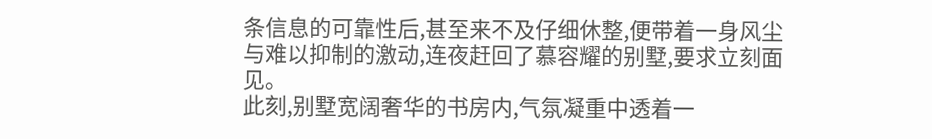条信息的可靠性后,甚至来不及仔细休整,便带着一身风尘与难以抑制的激动,连夜赶回了慕容耀的别墅,要求立刻面见。
此刻,别墅宽阔奢华的书房内,气氛凝重中透着一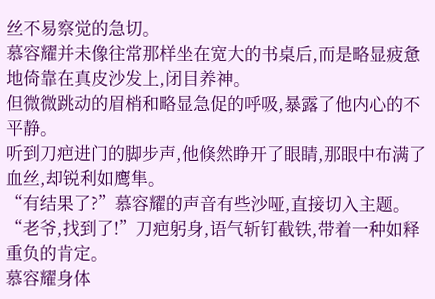丝不易察觉的急切。
慕容耀并未像往常那样坐在宽大的书桌后,而是略显疲惫地倚靠在真皮沙发上,闭目养神。
但微微跳动的眉梢和略显急促的呼吸,暴露了他内心的不平静。
听到刀疤进门的脚步声,他倏然睁开了眼睛,那眼中布满了血丝,却锐利如鹰隼。
“有结果了?”慕容耀的声音有些沙哑,直接切入主题。
“老爷,找到了!”刀疤躬身,语气斩钉截铁,带着一种如释重负的肯定。
慕容耀身体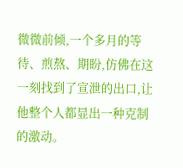微微前倾,一个多月的等待、煎熬、期盼,仿佛在这一刻找到了宣泄的出口,让他整个人都显出一种克制的激动。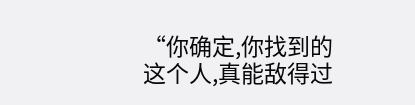“你确定,你找到的这个人,真能敌得过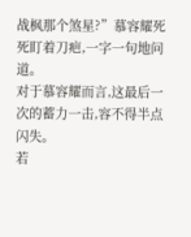战枫那个煞星?”慕容耀死死盯着刀疤,一字一句地问道。
对于慕容耀而言,这最后一次的蓄力一击,容不得半点闪失。
若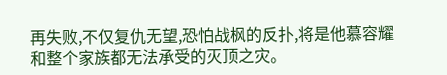再失败,不仅复仇无望,恐怕战枫的反扑,将是他慕容耀和整个家族都无法承受的灭顶之灾。